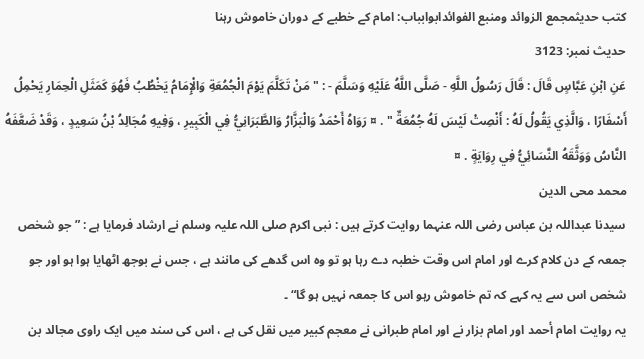کتب حدیثمجمع الزوائد ومنبع الفوائدابوابباب: امام کے خطبے کے دوران خاموش رہنا
حدیث نمبر: 3123
عَنِ ابْنِ عَبَّاسٍ قَالَ : قَالَ رَسُولُ اللَّهِ - صَلَّى اللَّهُ عَلَيْهِ وَسَلَّمَ - : " مَنْ تَكَلَّمَ يَوْمَ الْجُمُعَةِ وَالْإِمَامُ يَخْطُبُ فَهُوَ كَمَثَلِ الْحِمَارِ يَحْمِلُ أَسْفَارًا ، وَالَّذِي يَقُولُ لَهُ : أَنْصِتْ لَيْسَ لَهُ جُمُعَةٌ " . ¤ رَوَاهُ أَحْمَدُ وَالْبَزَّارُ وَالطَّبَرَانِيُّ فِي الْكَبِيرِ ، وَفِيهِ مُجَالِدُ بْنُ سَعِيدٍ ، وَقَدْ ضَعَّفَهُ النَّاسُ وَوَثَّقَهُ النَّسَائِيُّ فِي رِوَايَةٍ . ¤
محمد محی الدین
سیدنا عبداللہ بن عباس رضی اللہ عنہما روایت کرتے ہیں : نبی اکرم صلی اللہ علیہ وسلم نے ارشاد فرمایا ہے : ” جو شخص جمعہ کے دن کلام کرے اور امام اس وقت خطبہ دے رہا ہو تو وہ اس گدھے کی مانند ہے ، جس نے بوجھ اٹھایا ہوا ہو اور جو شخص اس سے یہ کہے کہ تم خاموش رہو اس کا جمعہ نہیں ہو گا“ ۔
یہ روایت امام أحمد اور امام بزار نے اور امام طبرانی نے معجم کبیر میں نقل کی ہے ، اس کی سند میں ایک راوی مجالد بن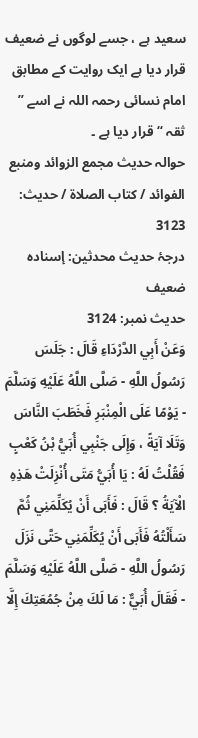سعید ہے ، جسے لوگوں نے ضعیف قرار دیا ہے ایک روایت کے مطابق امام نسائی رحمہ اللہ نے اسے ” ثقہ “ قرار دیا ہے ۔
حوالہ حدیث مجمع الزوائد ومنبع الفوائد / كتاب الصلاة / حدیث: 3123
درجۂ حدیث محدثین: إسنادہ ضعیف
حدیث نمبر: 3124
وَعَنْ أَبِي الدَّرْدَاءِ قَالَ : جَلَسَ رَسُولُ اللَّهِ - صَلَّى اللَّهُ عَلَيْهِ وَسَلَّمَ - يَوْمًا عَلَى الْمِنْبَرِ فَخَطَبَ النَّاسَ وَتَلَا آيَةً ، وَإِلَى جَنْبِي أُبَيُّ بْنُ كَعْبٍ فَقُلْتُ لَهُ : يَا أُبَيُّ مَتَى أُنْزِلَتْ هَذِهِ الْآيَةُ ؟ قَالَ : فَأَبَى أَنْ يُكَلِّمَنِي ثُمَّ سَأَلْتُهُ فَأَبَى أَنْ يُكَلِّمَنِي حَتَّى نَزَلَ رَسُولُ اللَّهِ - صَلَّى اللَّهُ عَلَيْهِ وَسَلَّمَ - فَقَالَ أُبَيٌّ : مَا لَكَ مِنْ جُمُعَتِكَ إِلَّا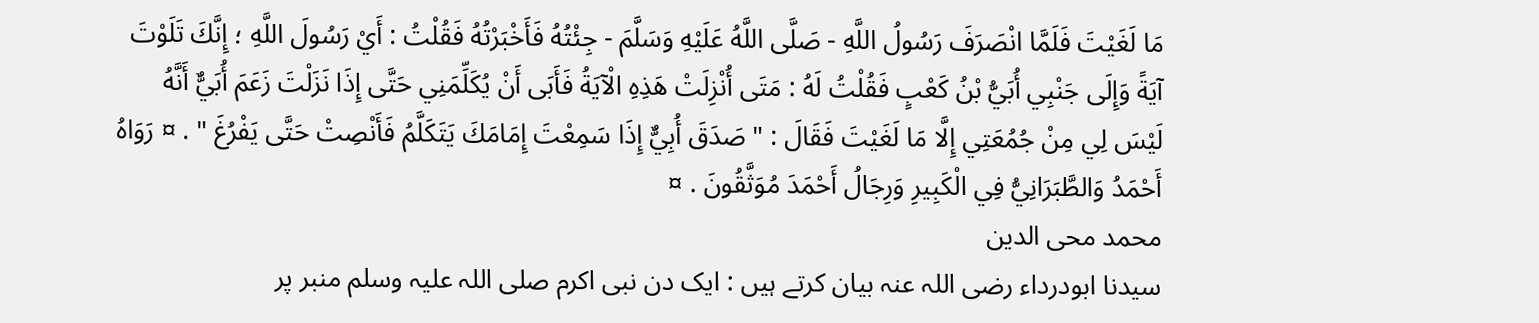مَا لَغَيْتَ فَلَمَّا انْصَرَفَ رَسُولُ اللَّهِ - صَلَّى اللَّهُ عَلَيْهِ وَسَلَّمَ - جِئْتُهُ فَأَخْبَرْتُهُ فَقُلْتُ : أَيْ رَسُولَ اللَّهِ ؛ إِنَّكَ تَلَوْتَ آيَةً وَإِلَى جَنْبِي أُبَيُّ بْنُ كَعْبٍ فَقُلْتُ لَهُ : مَتَى أُنْزِلَتْ هَذِهِ الْآيَةُ فَأَبَى أَنْ يُكَلِّمَنِي حَتَّى إِذَا نَزَلْتَ زَعَمَ أُبَيٌّ أَنَّهُ لَيْسَ لِي مِنْ جُمُعَتِي إِلَّا مَا لَغَيْتَ فَقَالَ : " صَدَقَ أُبِيٌّ إِذَا سَمِعْتَ إِمَامَكَ يَتَكَلَّمُ فَأَنْصِتْ حَتَّى يَفْرُغَ " . ¤ رَوَاهُ أَحْمَدُ وَالطَّبَرَانِيُّ فِي الْكَبِيرِ وَرِجَالُ أَحْمَدَ مُوَثَّقُونَ . ¤
محمد محی الدین
سیدنا ابودرداء رضی اللہ عنہ بیان کرتے ہیں : ایک دن نبی اکرم صلی اللہ علیہ وسلم منبر پر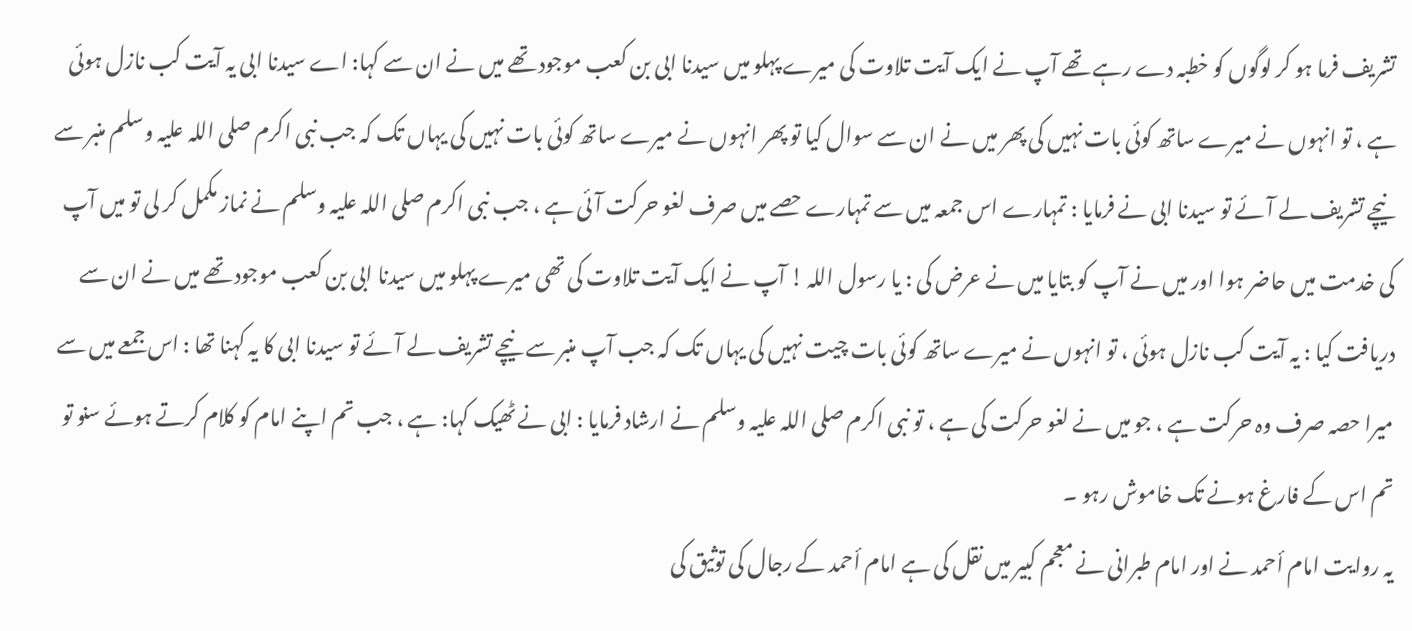تشریف فرما ہو کر لوگوں کو خطبہ دے رہے تھے آپ نے ایک آیت تلاوت کی میرے پہلو میں سیدنا ابی بن کعب موجود تھے میں نے ان سے کہا: اے سیدنا ابی یہ آیت کب نازل ہوئی ہے ، تو انہوں نے میرے ساتھ کوئی بات نہیں کی پھر میں نے ان سے سوال کیا تو پھر انہوں نے میرے ساتھ کوئی بات نہیں کی یہاں تک کہ جب نبی اکرم صلی اللہ علیہ وسلم منبر سے نیچے تشریف لے آئے تو سیدنا ابی نے فرمایا : تمہارے اس جمعہ میں سے تمہارے حصے میں صرف لغو حرکت آئی ہے ، جب نبی اکرم صلی اللہ علیہ وسلم نے نماز مکمل کر لی تو میں آپ کی خدمت میں حاضر ہوا اور میں نے آپ کو بتایا میں نے عرض کی : یا رسول اللہ ! آپ نے ایک آیت تلاوت کی تھی میرے پہلو میں سیدنا ابی بن کعب موجود تھے میں نے ان سے دریافت کیا : یہ آیت کب نازل ہوئی ، تو انہوں نے میرے ساتھ کوئی بات چیت نہیں کی یہاں تک کہ جب آپ منبر سے نیچے تشریف لے آئے تو سیدنا ابی کا یہ کہنا تھا : اس جمعے میں سے میرا حصہ صرف وہ حرکت ہے ، جو میں نے لغو حرکت کی ہے ، تو نبی اکرم صلی اللہ علیہ وسلم نے ارشاد فرمایا : ابی نے ٹھیک کہا: ہے ، جب تم اپنے امام کو کلام کرتے ہوئے سنو تو تم اس کے فارغ ہونے تک خاموش رہو ۔
یہ روایت امام أحمد نے اور امام طبرانی نے معجم کبیر میں نقل کی ہے امام أحمد کے رجال کی توثیق کی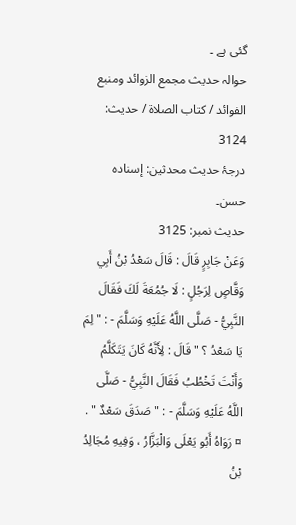گئی ہے ۔
حوالہ حدیث مجمع الزوائد ومنبع الفوائد / كتاب الصلاة / حدیث: 3124
درجۂ حدیث محدثین: إسنادہ حسن۔
حدیث نمبر: 3125
وَعَنْ جَابِرٍ قَالَ : قَالَ سَعْدُ بْنُ أَبِي وَقَّاصٍ لِرَجُلٍ : لَا جُمُعَةَ لَكَ فَقَالَ النَّبِيُّ - صَلَّى اللَّهُ عَلَيْهِ وَسَلَّمَ - : " لِمَ يَا سَعْدُ ؟ " قَالَ : لِأَنَّهُ كَانَ يَتَكَلَّمُ وَأَنْتَ تَخْطُبُ فَقَالَ النَّبِيُّ - صَلَّى اللَّهُ عَلَيْهِ وَسَلَّمَ - : " صَدَقَ سَعْدٌ " . ¤ رَوَاهُ أَبُو يَعْلَى وَالْبَزَّارُ ، وَفِيهِ مُجَالِدُ بْنُ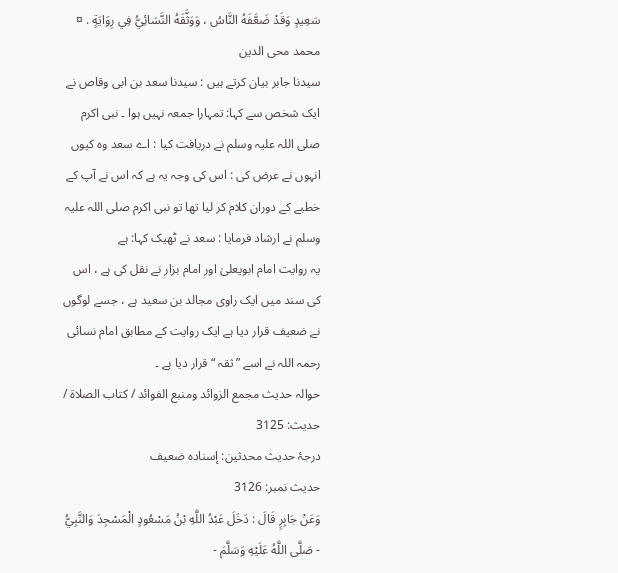سَعِيدٍ وَقَدْ ضَعَّفَهُ النَّاسُ ، وَوَثَّقَهُ النَّسَائِيُّ فِي رِوَايَةٍ . ¤
محمد محی الدین
سیدنا جابر بیان کرتے ہیں : سیدنا سعد بن ابی وقاص نے ایک شخص سے کہا: تمہارا جمعہ نہیں ہوا ۔ نبی اکرم صلی اللہ علیہ وسلم نے دریافت کیا : اے سعد وہ کیوں انہوں نے عرض کی : اس کی وجہ یہ ہے کہ اس نے آپ کے خطبے کے دوران کلام کر لیا تھا تو نبی اکرم صلی اللہ علیہ وسلم نے ارشاد فرمایا : سعد نے ٹھیک کہا: ہے
یہ روایت امام ابویعلیٰ اور امام بزار نے نقل کی ہے ، اس کی سند میں ایک راوی مجالد بن سعید ہے ، جسے لوگوں نے ضعیف قرار دیا ہے ایک روایت کے مطابق امام نسائی رحمہ اللہ نے اسے ” ثقہ “ قرار دیا ہے ۔
حوالہ حدیث مجمع الزوائد ومنبع الفوائد / كتاب الصلاة / حدیث: 3125
درجۂ حدیث محدثین: إسنادہ ضعیف
حدیث نمبر: 3126
وَعَنْ جَابِرٍ قَالَ : دَخَلَ عَبْدُ اللَّهِ بْنُ مَسْعُودٍ الْمَسْجِدَ وَالنَّبِيُّ - صَلَّى اللَّهُ عَلَيْهِ وَسَلَّمَ -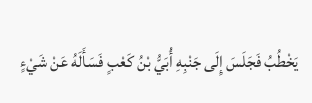يَخْطُبُ فَجَلَسَ إِلَى جَنْبِهِ أُبَيُّ بْنُ كَعْبٍ فَسَأَلَهُ عَنْ شَيْءٍ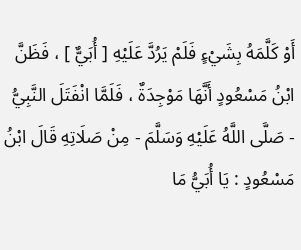أَوْ كَلَّمَهُ بِشَيْءٍ فَلَمْ يَرُدَّ عَلَيْهِ [ أُبَيٌّ ] ، فَظَنَّ ابْنُ مَسْعُودٍ أَنَّهَا مَوْجِدَةٌ ، فَلَمَّا انْفَتَلَ النَّبِيُّ - صَلَّى اللَّهُ عَلَيْهِ وَسَلَّمَ - مِنْ صَلَاتِهِ قَالَ ابْنُ مَسْعُودٍ : يَا أُبَيُّ مَا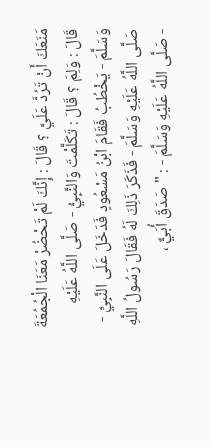مَنَعَكَ أَنْ تَرُدَّ عَلَيَّ ؟ قَالَ : إِنَّكَ لَمْ تَحْضُرْ مَعَنَا الْجُمُعَةَ قَالَ : وَلِمَ ؟ قَالَ : تَكَلَّمْتَ وَالنَّبِيُّ - صَلَّى اللَّهُ عَلَيْهِ وَسَلَّمَ - يَخْطُبُ فَقَامَ ابْنُ مَسْعُودٍ فَدَخَلَ عَلَى النَّبِيِّ - صَلَّى اللَّهُ عَلَيْهِ وَسَلَّمَ - فَذَكَرَ ذَلِكَ لَهُ فَقَالَ رَسُولُ اللَّهِ - صَلَّى اللَّهُ عَلَيْهِ وَسَلَّمَ - : " صَدَقَ أُبَيٌّ ،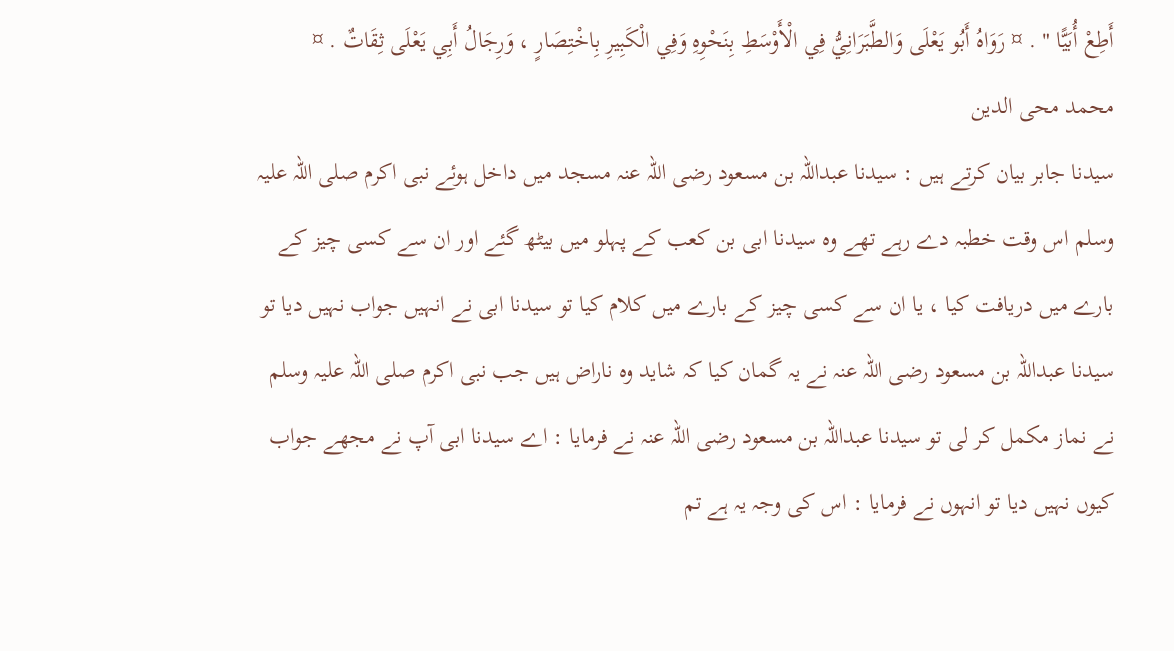أَطِعْ أُبَيًّا " . ¤ رَوَاهُ أَبُو يَعْلَى وَالطَّبَرَانِيُّ فِي الْأَوْسَطِ بِنَحْوِهِ وَفِي الْكَبِيرِ بِاخْتِصَارٍ ، وَرِجَالُ أَبِي يَعْلَى ثِقَاتٌ . ¤
محمد محی الدین
سیدنا جابر بیان کرتے ہیں : سیدنا عبداللہ بن مسعود رضی اللہ عنہ مسجد میں داخل ہوئے نبی اکرم صلی اللہ علیہ وسلم اس وقت خطبہ دے رہے تھے وہ سیدنا ابی بن کعب کے پہلو میں بیٹھ گئے اور ان سے کسی چیز کے بارے میں دریافت کیا ، یا ان سے کسی چیز کے بارے میں کلام کیا تو سیدنا ابی نے انہیں جواب نہیں دیا تو سیدنا عبداللہ بن مسعود رضی اللہ عنہ نے یہ گمان کیا کہ شاید وہ ناراض ہیں جب نبی اکرم صلی اللہ علیہ وسلم نے نماز مکمل کر لی تو سیدنا عبداللہ بن مسعود رضی اللہ عنہ نے فرمایا : اے سیدنا ابی آپ نے مجھے جواب کیوں نہیں دیا تو انہوں نے فرمایا : اس کی وجہ یہ ہے تم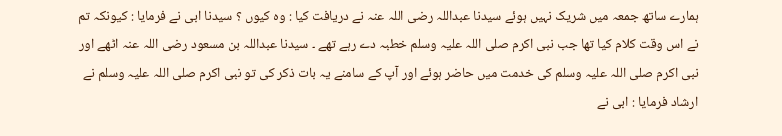ہمارے ساتھ جمعہ میں شریک نہیں ہوئے سیدنا عبداللہ رضی اللہ عنہ نے دریافت کیا : وہ کیوں ؟ سیدنا ابی نے فرمایا : کیونکہ تم نے اس وقت کلام کیا تھا جب نبی اکرم صلی اللہ علیہ وسلم خطبہ دے رہے تھے ۔ سیدنا عبداللہ بن مسعود رضی اللہ عنہ اٹھے اور نبی اکرم صلی اللہ علیہ وسلم کی خدمت میں حاضر ہوئے اور آپ کے سامنے یہ بات ذکر کی تو نبی اکرم صلی اللہ علیہ وسلم نے ارشاد فرمایا : ابی نے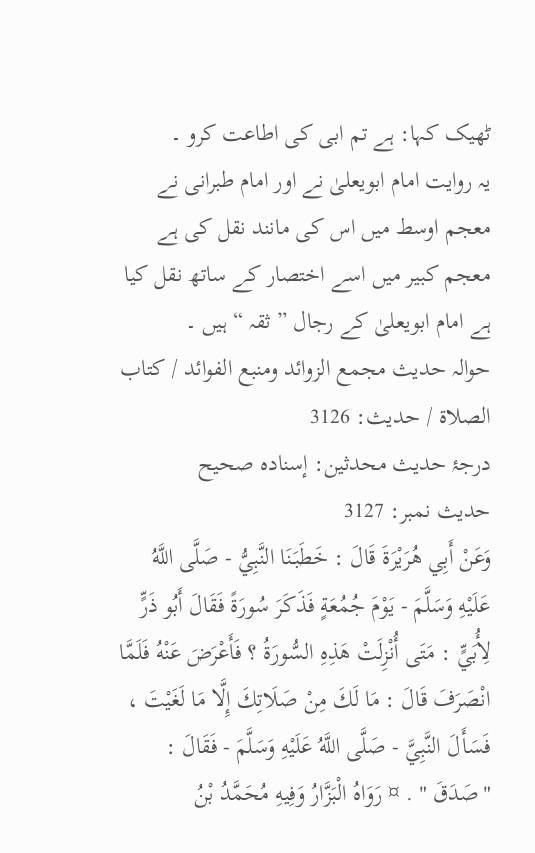ٹھیک کہا: ہے تم ابی کی اطاعت کرو ۔
یہ روایت امام ابویعلیٰ نے اور امام طبرانی نے معجم اوسط میں اس کی مانند نقل کی ہے معجم کبیر میں اسے اختصار کے ساتھ نقل کیا ہے امام ابویعلیٰ کے رجال ” ثقہ “ ہیں ۔
حوالہ حدیث مجمع الزوائد ومنبع الفوائد / كتاب الصلاة / حدیث: 3126
درجۂ حدیث محدثین: إسنادہ صحیح
حدیث نمبر: 3127
وَعَنْ أَبِي هُرَيْرَةَ قَالَ : خَطَبَنَا النَّبِيُّ - صَلَّى اللَّهُ عَلَيْهِ وَسَلَّمَ - يَوْمَ جُمُعَةٍ فَذَكَرَ سُورَةً فَقَالَ أَبُو ذَرٍّ لِأُبَيٍّ : مَتَى أُنْزِلَتْ هَذِهِ السُّورَةُ ؟ فَأَعْرَضَ عَنْهُ فَلَمَّا انْصَرَفَ قَالَ : مَا لَكَ مِنْ صَلَاتِكَ إِلَّا مَا لَغَيْتَ ، فَسَأَلَ النَّبِيَّ - صَلَّى اللَّهُ عَلَيْهِ وَسَلَّمَ - فَقَالَ : "صَدَقَ " . ¤ رَوَاهُ الْبَزَّارُ وَفِيهِ مُحَمَّدُ بْنُ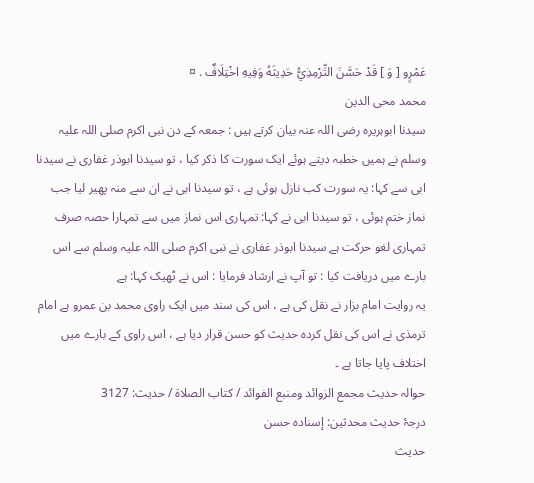عَمْرٍو [ وَ ] قَدْ حَسَّنَ التِّرْمِذِيُّ حَدِيثَهُ وَفِيهِ اخْتِلَافٌ . ¤
محمد محی الدین
سیدنا ابوہریرہ رضی اللہ عنہ بیان کرتے ہیں : جمعہ کے دن نبی اکرم صلی اللہ علیہ وسلم نے ہمیں خطبہ دیتے ہوئے ایک سورت کا ذکر کیا ، تو سیدنا ابوذر غفاری نے سیدنا ابی سے کہا: یہ سورت کب نازل ہوئی ہے ، تو سیدنا ابی نے ان سے منہ پھیر لیا جب نماز ختم ہوئی ، تو سیدنا ابی نے کہا: تمہاری اس نماز میں سے تمہارا حصہ صرف تمہاری لغو حرکت ہے سیدنا ابوذر غفاری نے نبی اکرم صلی اللہ علیہ وسلم سے اس بارے میں دریافت کیا : تو آپ نے ارشاد فرمایا : اس نے ٹھیک کہا: ہے
یہ روایت امام بزار نے نقل کی ہے ، اس کی سند میں ایک راوی محمد بن عمرو ہے امام ترمذی نے اس کی نقل کردہ حدیث کو حسن قرار دیا ہے ، اس راوی کے بارے میں اختلاف پایا جاتا ہے ۔
حوالہ حدیث مجمع الزوائد ومنبع الفوائد / كتاب الصلاة / حدیث: 3127
درجۂ حدیث محدثین: إسنادہ حسن
حدیث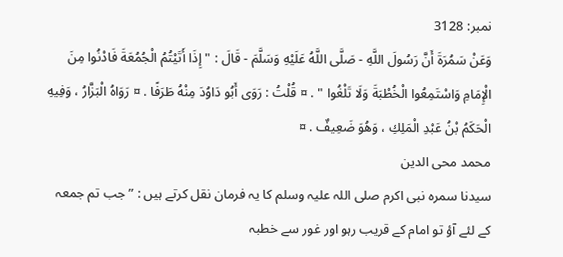نمبر: 3128
وَعَنْ سَمُرَةَ أَنَّ رَسُولَ اللَّهِ - صَلَّى اللَّهُ عَلَيْهِ وَسَلَّمَ - قَالَ : " إِذَا أَتَيْتُمُ الْجُمُعَةَ فَادْنُوا مِنَ الْإِمَامِ وَاسْتَمِعُوا الْخُطْبَةَ وَلَا تَلْغُوا " . ¤ قُلْتُ : رَوَى أَبُو دَاوُدَ مِنْهُ طَرَفًا . ¤ رَوَاهُ الْبَزَّارُ ، وَفِيهِ الْحَكَمُ بْنُ عَبْدِ الْمَلِكِ ، وَهُوَ ضَعِيفٌ . ¤
محمد محی الدین
سیدنا سمرہ نبی اکرم صلی اللہ علیہ وسلم کا یہ فرمان نقل کرتے ہیں : ” جب تم جمعہ کے لئے آؤ تو امام کے قریب رہو اور غور سے خطبہ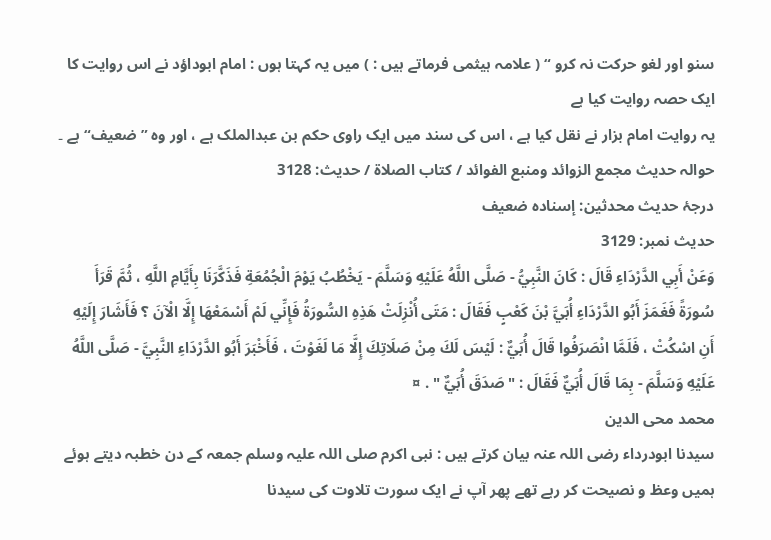سنو اور لغو حرکت نہ کرو “ ( علامہ ہیثمی فرماتے ہیں : ) میں یہ کہتا ہوں : امام ابوداؤد نے اس روایت کا ایک حصہ روایت کیا ہے
یہ روایت امام بزار نے نقل کیا ہے ، اس کی سند میں ایک راوی حکم بن عبدالملک ہے ، اور وہ ” ضعیف“ ہے ۔
حوالہ حدیث مجمع الزوائد ومنبع الفوائد / كتاب الصلاة / حدیث: 3128
درجۂ حدیث محدثین: إسنادہ ضعیف
حدیث نمبر: 3129
وَعَنْ أَبِي الدَّرْدَاءِ قَالَ : كَانَ النَّبِيُّ - صَلَّى اللَّهُ عَلَيْهِ وَسَلَّمَ - يَخْطُبُ يَوْمَ الْجُمُعَةِ فَذَكَّرَنَا بِأَيَّامِ اللَّهِ ، ثُمَّ قَرَأَ سُورَةً فَغَمَزَ أَبُو الدَّرْدَاءِ أُبَيَّ بْنَ كَعْبٍ فَقَالَ : مَتَى أُنْزِلَتْ هَذِهِ السُّورَةُ فَإِنِّي لَمْ أَسْمَعْهَا إِلَّا الْآنَ ؟ فَأَشَارَ إِلَيْهِ أَنِ اسْكُتْ ، فَلَمَّا انْصَرَفُوا قَالَ أُبَيٌّ : لَيْسَ لَكَ مِنْ صَلَاتِكَ إِلَّا مَا لَغَوْتَ ، فَأَخْبَرَ أَبُو الدَّرْدَاءِ النَّبِيَّ - صَلَّى اللَّهُ عَلَيْهِ وَسَلَّمَ - بِمَا قَالَ أُبَيٌّ فَقَالَ : " صَدَقَ أُبَيٌّ " . ¤
محمد محی الدین
سیدنا ابودرداء رضی اللہ عنہ بیان کرتے ہیں : نبی اکرم صلی اللہ علیہ وسلم جمعہ کے دن خطبہ دیتے ہوئے ہمیں وعظ و نصیحت کر رہے تھے پھر آپ نے ایک سورت تلاوت کی سیدنا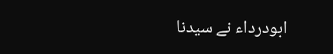ابودرداء نے سیدنا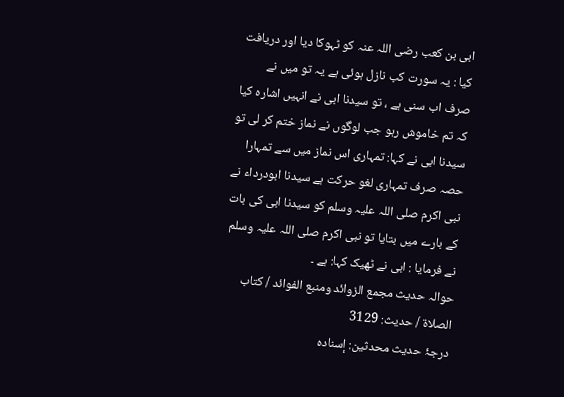ابی بن کعب رضی اللہ عنہ کو ٹہوکا دیا اور دریافت کیا : یہ سورت کب نازل ہوئی ہے یہ تو میں نے صرف اب سنی ہے ، تو سیدنا ابی نے انہیں اشارہ کیا کہ تم خاموش رہو جب لوگوں نے نماز ختم کر لی تو سیدنا ابی نے کہا: تمہاری اس نماز میں سے تمہارا حصہ صرف تمہاری لغو حرکت ہے سیدنا ابودرداء نے نبی اکرم صلی اللہ علیہ وسلم کو سیدنا ابی کی بات کے بارے میں بتایا تو نبی اکرم صلی اللہ علیہ وسلم نے فرمایا : ابی نے ٹھیک کہا: ہے ۔
حوالہ حدیث مجمع الزوائد ومنبع الفوائد / كتاب الصلاة / حدیث: 3129
درجۂ حدیث محدثین: إسنادہ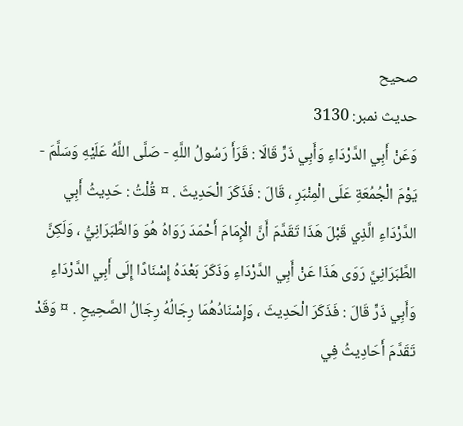صحیح
حدیث نمبر: 3130
وَعَنْ أَبِي الدَّرْدَاءِ وَأَبِي ذَرٍّ قَالَا : قَرَأَ رَسُولُ اللَّهِ - صَلَّى اللَّهُ عَلَيْهِ وَسَلَّمَ - يَوْمَ الْجُمُعَةِ عَلَى الْمِنْبَرِ ، قَالَ : فَذَكَرَ الْحَدِيثَ . ¤ قُلْتُ : حَدِيثُ أَبِي الدَّرْدَاءِ الَّذِي قَبْلَ هَذَا تَقَدَّمَ أَنَّ الْإِمَامَ أَحْمَدَ رَوَاهُ هُوَ وَالطَّبَرَانِيُّ ، وَلَكِنَّ الطَّبَرَانِيَّ رَوَى هَذَا عَنْ أَبِي الدَّرْدَاءِ وَذَكَرَ بَعْدَهُ إِسْنَادًا إِلَى أَبِي الدَّرْدَاءِ وَأَبِي ذَرٍّ قَالَ : فَذَكَرَ الْحَدِيثَ ، وَإِسْنَادُهُمَا رِجَالُهُ رِجَالُ الصَّحِيحِ . ¤ وَقَدْ تَقَدَّمَ أَحَادِيثُ فِي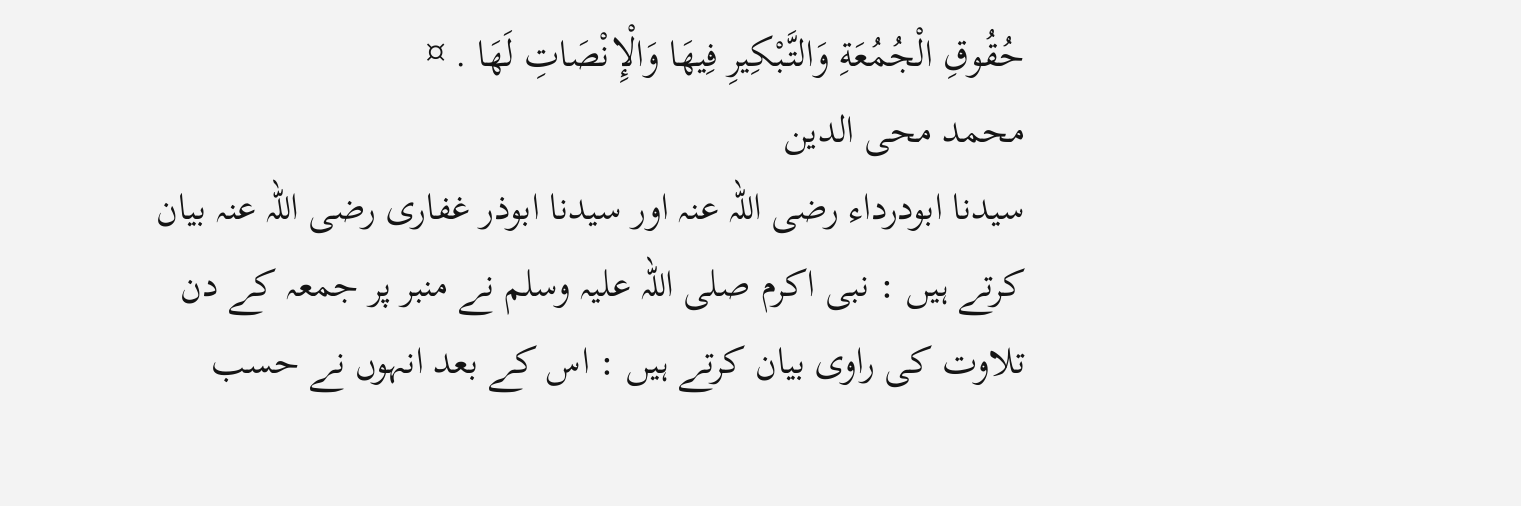حُقُوقِ الْجُمُعَةِ وَالتَّبْكِيرِ فِيهَا وَالْإِنْصَاتِ لَهَا . ¤
محمد محی الدین
سیدنا ابودرداء رضی اللہ عنہ اور سیدنا ابوذر غفاری رضی اللہ عنہ بیان کرتے ہیں : نبی اکرم صلی اللہ علیہ وسلم نے منبر پر جمعہ کے دن تلاوت کی راوی بیان کرتے ہیں : اس کے بعد انہوں نے حسب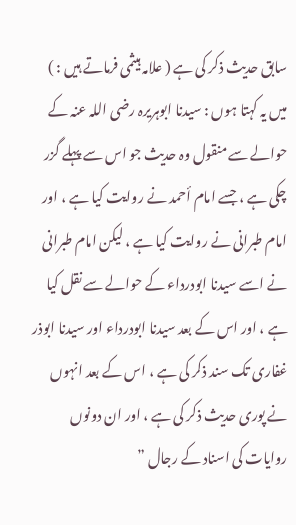سابق حدیث ذکر کی ہے ( علامہ ہیثمی فرماتے ہیں : ) میں یہ کہتا ہوں : سیدنا ابوہریرہ رضی اللہ عنہ کے حوالے سے منقول وہ حدیث جو اس سے پہلے گزر چکی ہے ، جسے امام أحمد نے روایت کیا ہے ، اور امام طبرانی نے روایت کیا ہے ، لیکن امام طبرانی نے اسے سیدنا ابودرداء کے حوالے سے نقل کیا ہے ، اور اس کے بعد سیدنا ابودرداء اور سیدنا ابوذر غفاری تک سند ذکر کی ہے ، اس کے بعد انہوں نے پوری حدیث ذکر کی ہے ، اور ان دونوں روایات کی اسناد کے رجال ”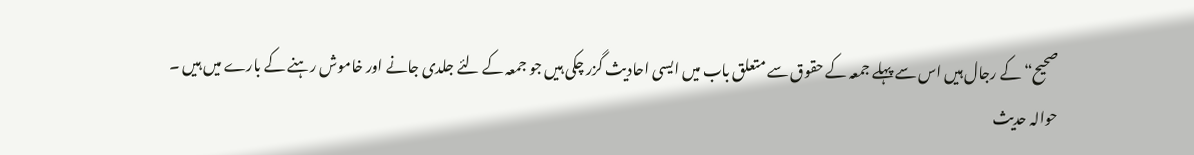صحیح“ کے رجال ہیں اس سے پہلے جمعہ کے حقوق سے متعلق باب میں ایسی احادیث گزر چکی ہیں جو جمعہ کے لئے جلدی جانے اور خاموش رہنے کے بارے میں ہیں ۔
حوالہ حدیث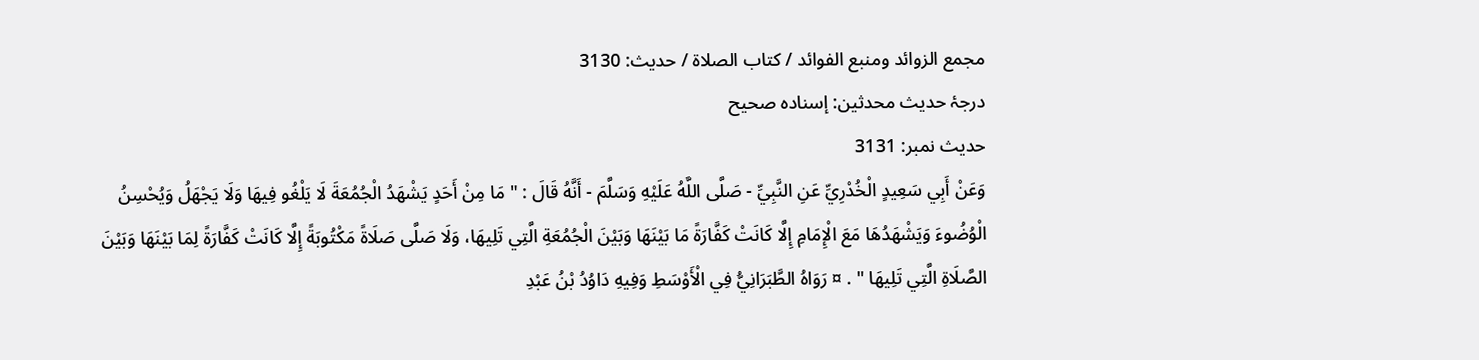مجمع الزوائد ومنبع الفوائد / كتاب الصلاة / حدیث: 3130
درجۂ حدیث محدثین: إسناده صحيح
حدیث نمبر: 3131
وَعَنْ أَبِي سَعِيدٍ الْخُدْرِيِّ عَنِ النَّبِيِّ - صَلَّى اللَّهُ عَلَيْهِ وَسَلَّمَ - أَنَّهُ قَالَ : " مَا مِنْ أَحَدٍ يَشْهَدُ الْجُمُعَةَ لَا يَلْغُو فِيهَا وَلَا يَجْهَلُ وَيُحْسِنُ الْوُضُوءَ وَيَشْهَدُهَا مَعَ الْإِمَامِ إِلَّا كَانَتْ كَفَّارَةً مَا بَيْنَهَا وَبَيْنَ الْجُمُعَةِ الَّتِي تَلِيهَا، وَلَا صَلَّى صَلَاةً مَكْتُوبَةً إِلَّا كَانَتْ كَفَّارَةً لِمَا بَيْنَهَا وَبَيْنَ الصَّلَاةِ الَّتِي تَلِيهَا " . ¤ رَوَاهُ الطَّبَرَانِيُّ فِي الْأَوْسَطِ وَفِيهِ دَاوُدُ بْنُ عَبْدِ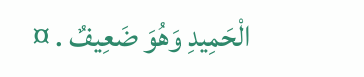الْحَمِيدِ وَهُوَ ضَعِيفٌ . ¤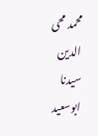محمد محی الدین
سیدنا ابوسعید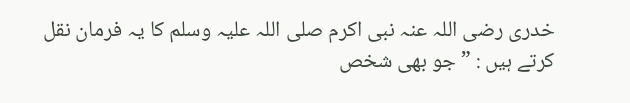خدری رضی اللہ عنہ نبی اکرم صلی اللہ علیہ وسلم کا یہ فرمان نقل کرتے ہیں : ” جو بھی شخص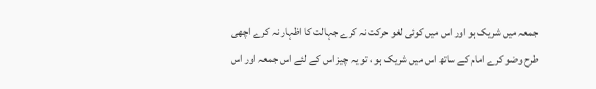جمعہ میں شریک ہو اور اس میں کوئی لغو حرکت نہ کرے جہالت کا اظہار نہ کرے اچھی طرح وضو کرے امام کے ساتھ اس میں شریک ہو ، تو یہ چیز اس کے لئے اس جمعہ اور اس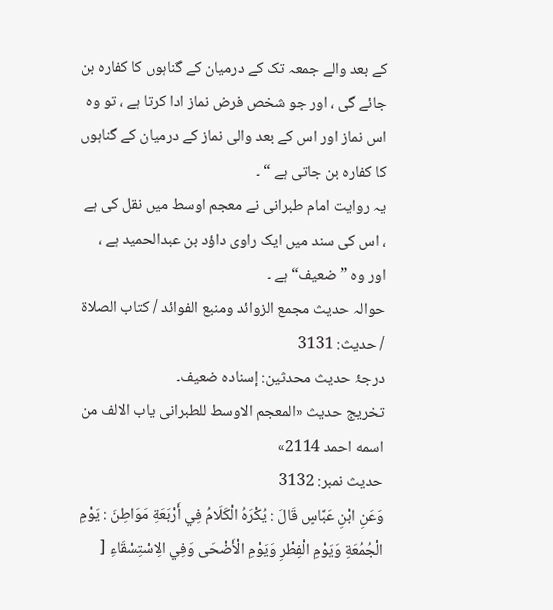کے بعد والے جمعہ تک کے درمیان کے گناہوں کا کفارہ بن جائے گی ، اور جو شخص فرض نماز ادا کرتا ہے ، تو وہ اس نماز اور اس کے بعد والی نماز کے درمیان کے گناہوں کا کفارہ بن جاتی ہے “ ۔
یہ روایت امام طبرانی نے معجم اوسط میں نقل کی ہے ، اس کی سند میں ایک راوی داؤد بن عبدالحمید ہے ، اور وہ ” ضعیف“ ہے ۔
حوالہ حدیث مجمع الزوائد ومنبع الفوائد / كتاب الصلاة / حدیث: 3131
درجۂ حدیث محدثین: إسنادہ ضعیف۔
تخریج حدیث «المعجم الاوسط للطبرانى ياب الالف من اسمه احمد 2114»
حدیث نمبر: 3132
وَعَنِ ابْنِ عَبَّاسٍ قَالَ : يُكْرَهُ الْكَلَامُ فِي أَرْبَعَةِ مَوَاطِنَ : يَوْمِ الْجُمُعَةِ وَيَوْمِ الْفِطْرِ وَيَوْمِ الْأَضْحَى وَفِي الِاسْتِسْقَاءِ [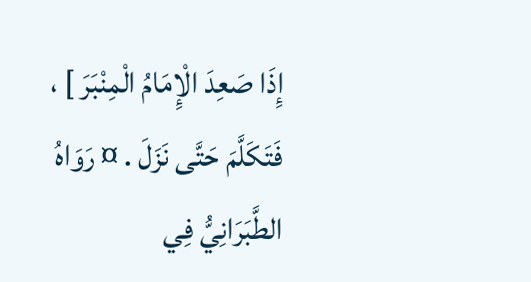إِذَا صَعِدَ الْإِمَامُ الْمِنْبَرَ ] ، فَتَكَلَّمَ حَتَّى نَزَلَ . ¤ رَوَاهُ الطَّبَرَانِيُّ فِي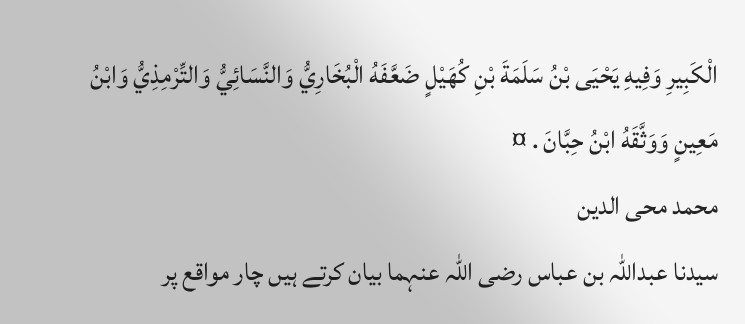الْكَبِيرِ وَفِيهِ يَحْيَى بْنُ سَلَمَةَ بْنِ كُهَيْلٍ ضَعَّفَهُ الْبُخَارِيُّ وَالنَّسَائِيُّ وَالتِّرْمِذِيُّ وَابْنُ مَعِينٍ وَوَثَّقَهُ ابْنُ حِبَّانَ . ¤
محمد محی الدین
سیدنا عبداللہ بن عباس رضی اللہ عنہما بیان کرتے ہیں چار مواقع پر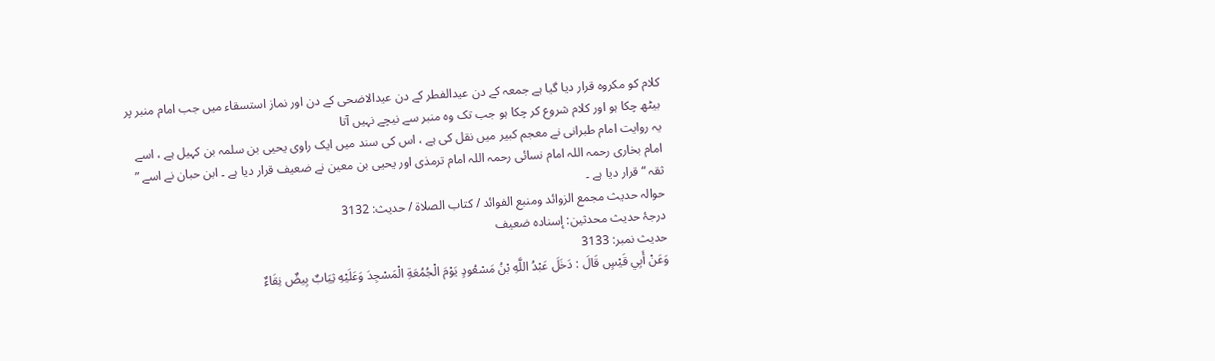کلام کو مکروہ قرار دیا گیا ہے جمعہ کے دن عیدالفطر کے دن عیدالاضحی کے دن اور نماز استسقاء میں جب امام منبر پر بیٹھ چکا ہو اور کلام شروع کر چکا ہو جب تک وہ منبر سے نیچے نہیں آتا
یہ روایت امام طبرانی نے معجم کبیر میں نقل کی ہے ، اس کی سند میں ایک راوی یحیی بن سلمہ بن کہیل ہے ، اسے امام بخاری رحمہ اللہ امام نسائی رحمہ اللہ امام ترمذی اور یحیی بن معین نے ضعیف قرار دیا ہے ۔ ابن حبان نے اسے ” ثقہ “ قرار دیا ہے ۔
حوالہ حدیث مجمع الزوائد ومنبع الفوائد / كتاب الصلاة / حدیث: 3132
درجۂ حدیث محدثین: إسنادہ ضعیف
حدیث نمبر: 3133
وَعَنْ أَبِي قَيْسٍ قَالَ : دَخَلَ عَبْدُ اللَّهِ بْنُ مَسْعُودٍ يَوْمَ الْجُمُعَةِ الْمَسْجِدَ وَعَلَيْهِ ثِيَابٌ بِيضٌ نِقَاءٌ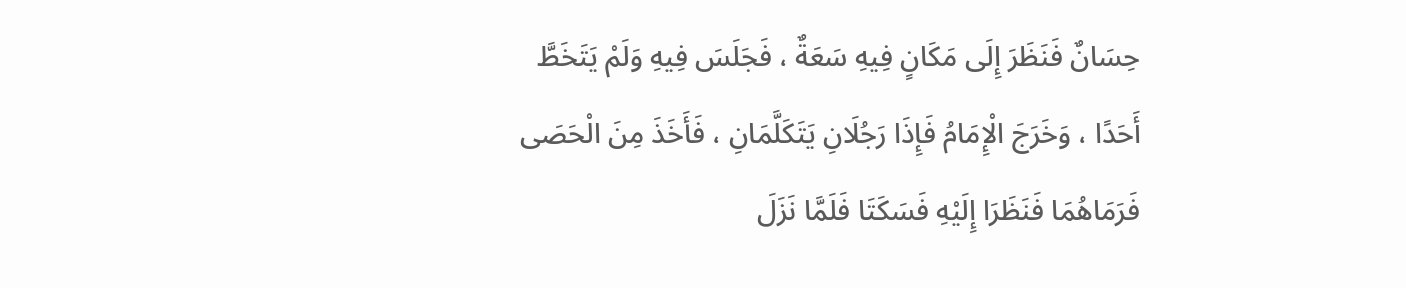حِسَانٌ فَنَظَرَ إِلَى مَكَانٍ فِيهِ سَعَةٌ ، فَجَلَسَ فِيهِ وَلَمْ يَتَخَطَّ أَحَدًا ، وَخَرَجَ الْإِمَامُ فَإِذَا رَجُلَانِ يَتَكَلَّمَانِ ، فَأَخَذَ مِنَ الْحَصَى فَرَمَاهُمَا فَنَظَرَا إِلَيْهِ فَسَكَتَا فَلَمَّا نَزَلَ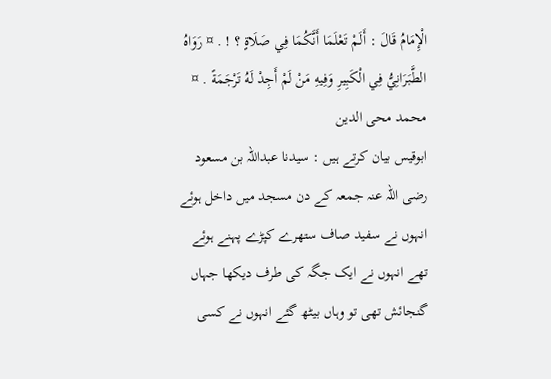الْإِمَامُ قَالَ : أَلَمْ تَعْلَمَا أَنَّكُمَا فِي صَلَاةٍ ؟ ! . ¤ رَوَاهُ الطَّبَرَانِيُّ فِي الْكَبِيرِ وَفِيهِ مَنْ لَمْ أَجِدْ لَهُ تَرْجَمَةً . ¤
محمد محی الدین
ابوقیس بیان کرتے ہیں : سیدنا عبداللہ بن مسعود رضی اللہ عنہ جمعہ کے دن مسجد میں داخل ہوئے انہوں نے سفید صاف ستھرے کپڑے پہنے ہوئے تھے انہوں نے ایک جگہ کی طرف دیکھا جہاں گنجائش تھی تو وہاں بیٹھ گئے انہوں نے کسی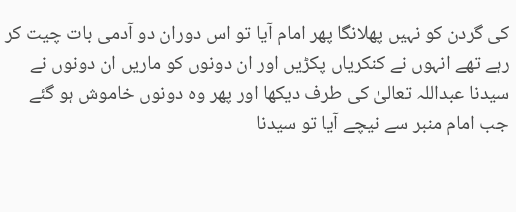کی گردن کو نہیں پھلانگا پھر امام آیا تو اس دوران دو آدمی بات چیت کر رہے تھے انہوں نے کنکریاں پکڑیں اور ان دونوں کو ماریں ان دونوں نے سیدنا عبداللہ تعالیٰ کی طرف دیکھا اور پھر وہ دونوں خاموش ہو گئے جب امام منبر سے نیچے آیا تو سیدنا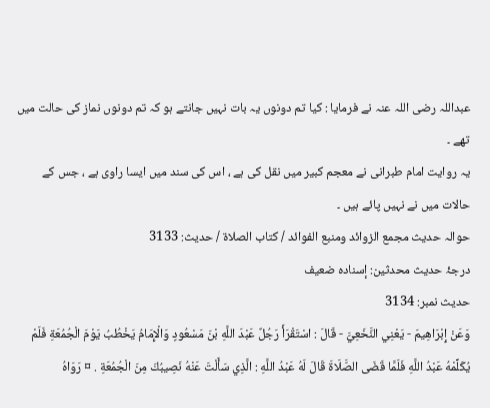عبداللہ رضی اللہ عنہ نے فرمایا : کیا تم دونوں یہ بات نہیں جانتے ہو کہ تم دونوں نماز کی حالت میں تھے ۔
یہ روایت امام طبرانی نے معجم کبیر میں نقل کی ہے ، اس کی سند میں ایسا راوی ہے ، جس کے حالات میں نے نہیں پائے ہیں ۔
حوالہ حدیث مجمع الزوائد ومنبع الفوائد / كتاب الصلاة / حدیث: 3133
درجۂ حدیث محدثین: إسنادہ ضعیف
حدیث نمبر: 3134
وَعَنْ إِبْرَاهِيمَ - يَعْنِي النَّخَعِيَّ - قَالَ : اسْتَقْرَأَ رَجُلٌ عَبْدَ اللَّهِ بْنَ مَسْعُودٍ وَالْإِمَامُ يَخْطُبُ يَوْمَ الْجُمُعَةِ فَلَمْ يُكَلِّمْهُ عَبْدُ اللَّهِ فَلَمَّا قَضَى الصَّلَاةَ قَالَ لَهُ عَبْدُ اللَّهِ : الَّذِي سَأَلْتَ عَنْهُ نَصِيبُكَ مِنَ الْجُمُعَةِ . ¤ رَوَاهُ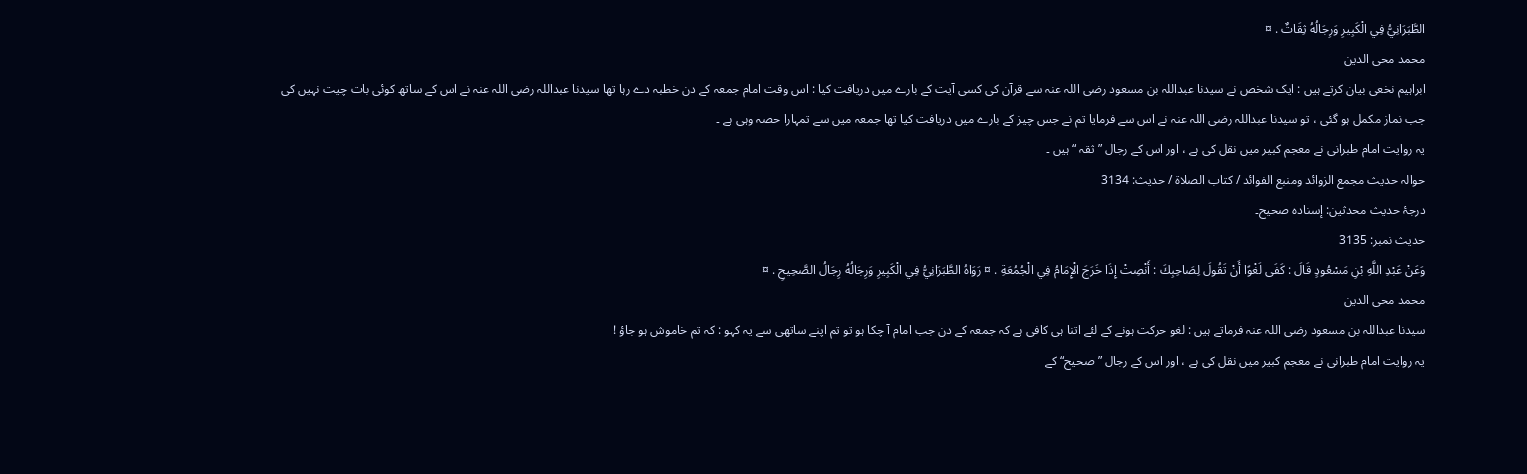الطَّبَرَانِيُّ فِي الْكَبِيرِ وَرِجَالُهُ ثِقَاتٌ . ¤
محمد محی الدین
ابراہیم نخعی بیان کرتے ہیں : ایک شخص نے سیدنا عبداللہ بن مسعود رضی اللہ عنہ سے قرآن کی کسی آیت کے بارے میں دریافت کیا : اس وقت امام جمعہ کے دن خطبہ دے رہا تھا سیدنا عبداللہ رضی اللہ عنہ نے اس کے ساتھ کوئی بات چیت نہیں کی جب نماز مکمل ہو گئی ، تو سیدنا عبداللہ رضی اللہ عنہ نے اس سے فرمایا تم نے جس چیز کے بارے میں دریافت کیا تھا جمعہ میں سے تمہارا حصہ وہی ہے ۔
یہ روایت امام طبرانی نے معجم کبیر میں نقل کی ہے ، اور اس کے رجال ” ثقہ “ ہیں ۔
حوالہ حدیث مجمع الزوائد ومنبع الفوائد / كتاب الصلاة / حدیث: 3134
درجۂ حدیث محدثین: إسنادہ صحیح۔
حدیث نمبر: 3135
وَعَنْ عَبْدِ اللَّهِ بْنِ مَسْعُودٍ قَالَ : كَفَى لَغْوًا أَنْ تَقُولَ لِصَاحِبِكَ : أَنْصِتْ إِذَا خَرَجَ الْإِمَامُ فِي الْجُمُعَةِ . ¤ رَوَاهُ الطَّبَرَانِيُّ فِي الْكَبِيرِ وَرِجَالُهُ رِجَالُ الصَّحِيحِ . ¤
محمد محی الدین
سیدنا عبداللہ بن مسعود رضی اللہ عنہ فرماتے ہیں : لغو حرکت ہونے کے لئے اتنا ہی کافی ہے کہ جمعہ کے دن جب امام آ چکا ہو تو تم اپنے ساتھی سے یہ کہو : کہ تم خاموش ہو جاؤ !
یہ روایت امام طبرانی نے معجم کبیر میں نقل کی ہے ، اور اس کے رجال ” صحیح“ کے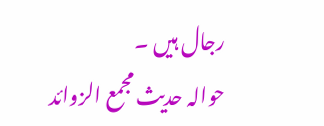رجال ہیں ۔
حوالہ حدیث مجمع الزوائد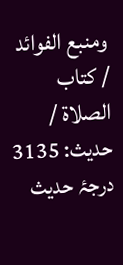ومنبع الفوائد / كتاب الصلاة / حدیث: 3135
درجۂ حدیث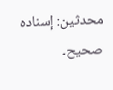محدثین: إسنادہ صحیح۔